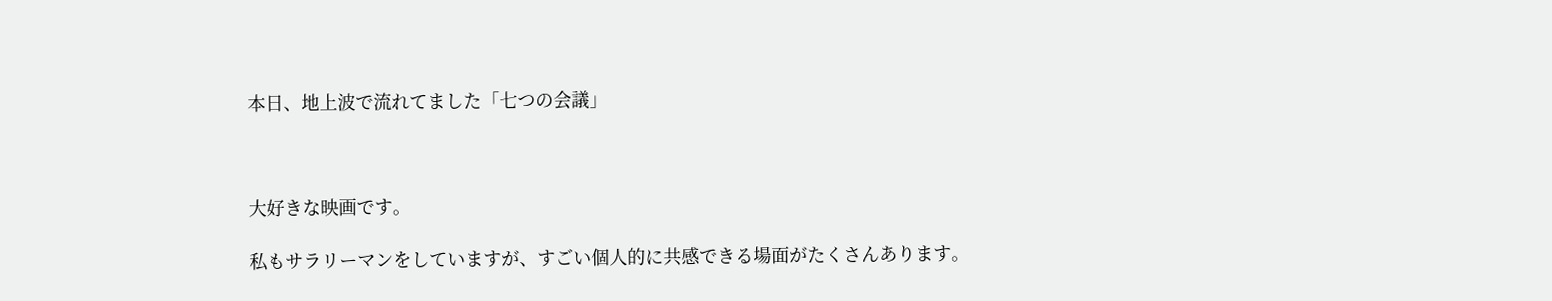本日、地上波で流れてました「七つの会議」



大好きな映画です。

私もサラリーマンをしていますが、すごい個人的に共感できる場面がたくさんあります。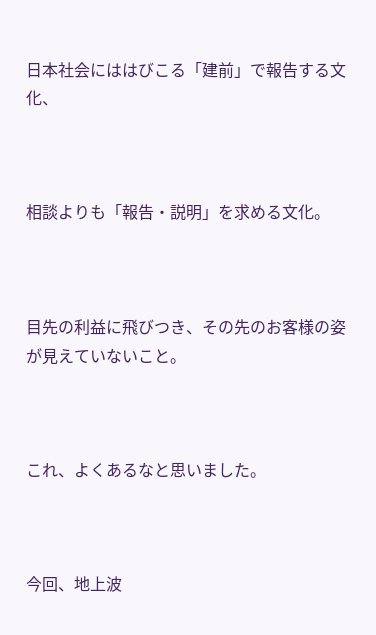日本社会にははびこる「建前」で報告する文化、



相談よりも「報告・説明」を求める文化。



目先の利益に飛びつき、その先のお客様の姿が見えていないこと。



これ、よくあるなと思いました。



今回、地上波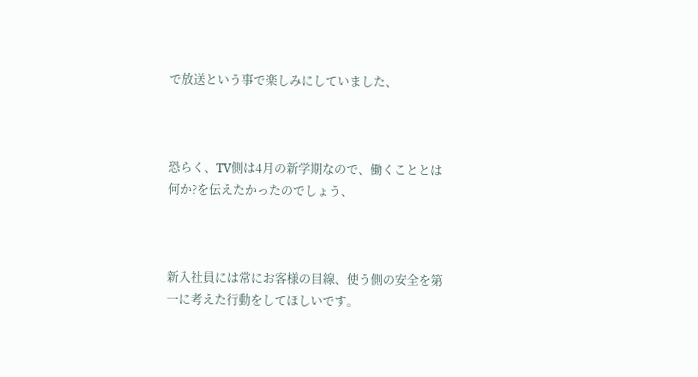で放送という事で楽しみにしていました、



恐らく、TV側は4月の新学期なので、働くこととは何か?を伝えたかったのでしょう、



新入社員には常にお客様の目線、使う側の安全を第一に考えた行動をしてほしいです。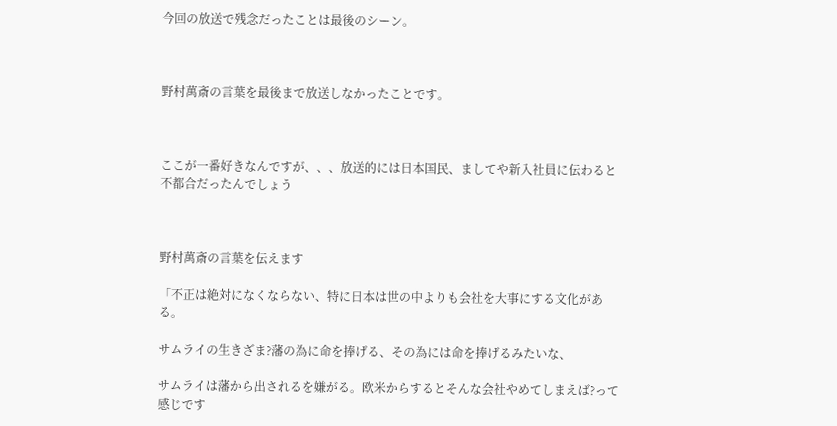今回の放送で残念だったことは最後のシーン。



野村萬斎の言葉を最後まで放送しなかったことです。



ここが一番好きなんですが、、、放送的には日本国民、ましてや新入社員に伝わると不都合だったんでしょう



野村萬斎の言葉を伝えます

「不正は絶対になくならない、特に日本は世の中よりも会社を大事にする文化がある。

サムライの生きざま?藩の為に命を捧げる、その為には命を捧げるみたいな、

サムライは藩から出されるを嫌がる。欧米からするとそんな会社やめてしまえば?って感じです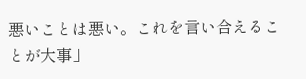悪いことは悪い。これを言い合えることが大事」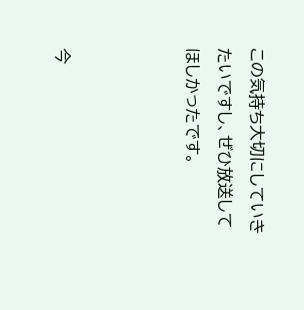この気持ち大切にしていきたいですし、ぜひ放送してほしかったです。



今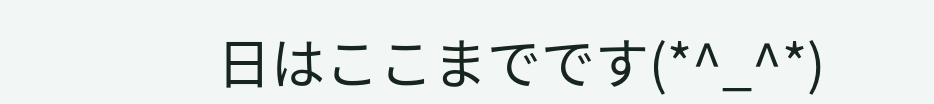日はここまでです(*^_^*)